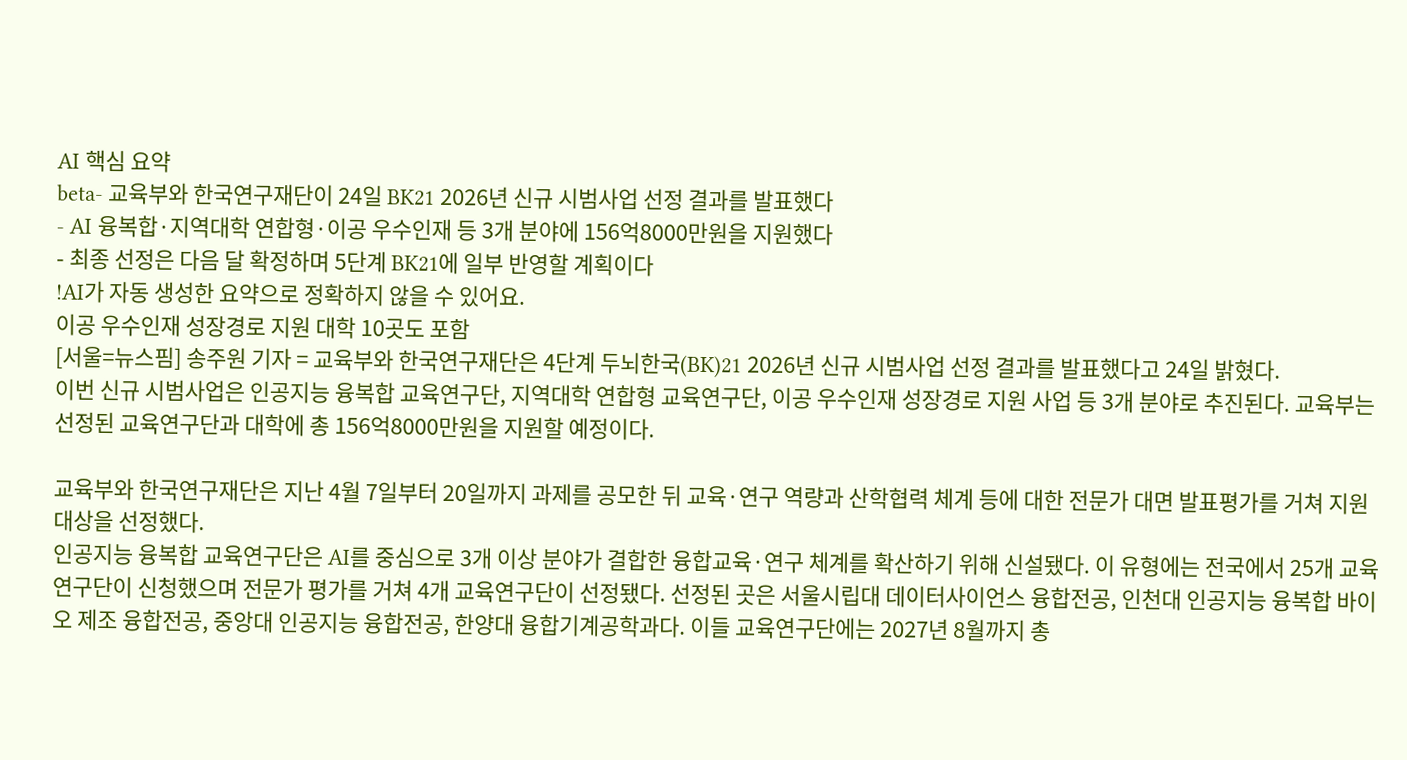AI 핵심 요약
beta- 교육부와 한국연구재단이 24일 BK21 2026년 신규 시범사업 선정 결과를 발표했다
- AI 융복합·지역대학 연합형·이공 우수인재 등 3개 분야에 156억8000만원을 지원했다
- 최종 선정은 다음 달 확정하며 5단계 BK21에 일부 반영할 계획이다
!AI가 자동 생성한 요약으로 정확하지 않을 수 있어요.
이공 우수인재 성장경로 지원 대학 10곳도 포함
[서울=뉴스핌] 송주원 기자 = 교육부와 한국연구재단은 4단계 두뇌한국(BK)21 2026년 신규 시범사업 선정 결과를 발표했다고 24일 밝혔다.
이번 신규 시범사업은 인공지능 융복합 교육연구단, 지역대학 연합형 교육연구단, 이공 우수인재 성장경로 지원 사업 등 3개 분야로 추진된다. 교육부는 선정된 교육연구단과 대학에 총 156억8000만원을 지원할 예정이다.

교육부와 한국연구재단은 지난 4월 7일부터 20일까지 과제를 공모한 뒤 교육·연구 역량과 산학협력 체계 등에 대한 전문가 대면 발표평가를 거쳐 지원 대상을 선정했다.
인공지능 융복합 교육연구단은 AI를 중심으로 3개 이상 분야가 결합한 융합교육·연구 체계를 확산하기 위해 신설됐다. 이 유형에는 전국에서 25개 교육연구단이 신청했으며 전문가 평가를 거쳐 4개 교육연구단이 선정됐다. 선정된 곳은 서울시립대 데이터사이언스 융합전공, 인천대 인공지능 융복합 바이오 제조 융합전공, 중앙대 인공지능 융합전공, 한양대 융합기계공학과다. 이들 교육연구단에는 2027년 8월까지 총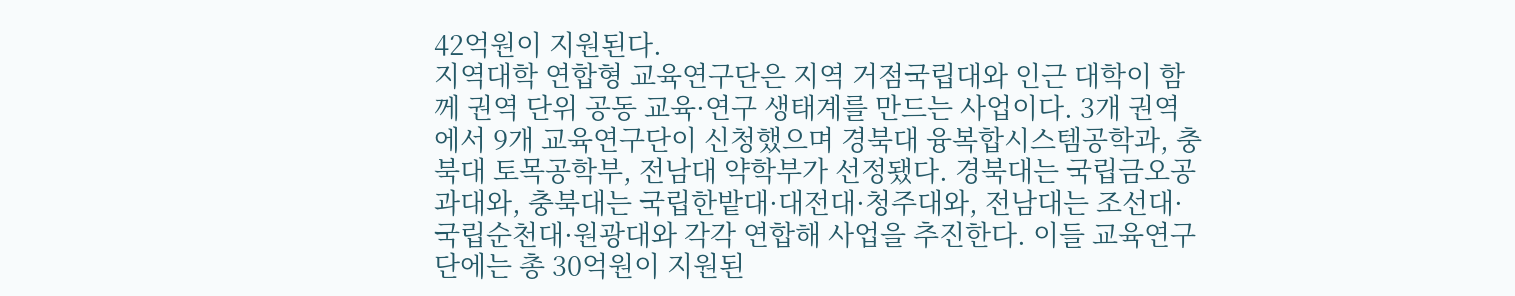42억원이 지원된다.
지역대학 연합형 교육연구단은 지역 거점국립대와 인근 대학이 함께 권역 단위 공동 교육·연구 생태계를 만드는 사업이다. 3개 권역에서 9개 교육연구단이 신청했으며 경북대 융복합시스템공학과, 충북대 토목공학부, 전남대 약학부가 선정됐다. 경북대는 국립금오공과대와, 충북대는 국립한밭대·대전대·청주대와, 전남대는 조선대·국립순천대·원광대와 각각 연합해 사업을 추진한다. 이들 교육연구단에는 총 30억원이 지원된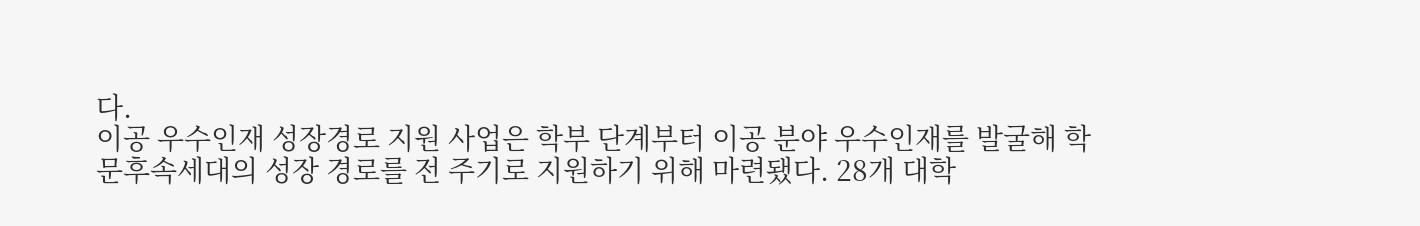다.
이공 우수인재 성장경로 지원 사업은 학부 단계부터 이공 분야 우수인재를 발굴해 학문후속세대의 성장 경로를 전 주기로 지원하기 위해 마련됐다. 28개 대학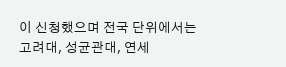이 신청했으며 전국 단위에서는 고려대, 성균관대, 연세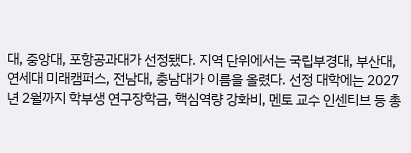대, 중앙대, 포항공과대가 선정됐다. 지역 단위에서는 국립부경대, 부산대, 연세대 미래캠퍼스, 전남대, 충남대가 이름을 올렸다. 선정 대학에는 2027년 2월까지 학부생 연구장학금, 핵심역량 강화비, 멘토 교수 인센티브 등 총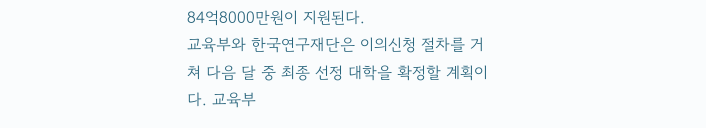84억8000만원이 지원된다.
교육부와 한국연구재단은 이의신청 절차를 거쳐 다음 달 중 최종 선정 대학을 확정할 계획이다. 교육부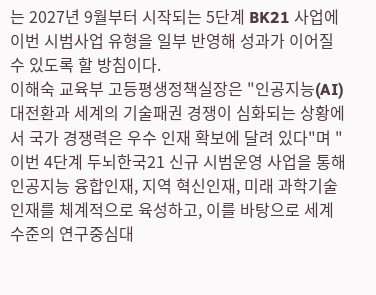는 2027년 9월부터 시작되는 5단계 BK21 사업에 이번 시범사업 유형을 일부 반영해 성과가 이어질 수 있도록 할 방침이다.
이해숙 교육부 고등평생정책실장은 "인공지능(AI) 대전환과 세계의 기술패권 경쟁이 심화되는 상황에서 국가 경쟁력은 우수 인재 확보에 달려 있다"며 "이번 4단계 두뇌한국21 신규 시범운영 사업을 통해 인공지능 융합인재, 지역 혁신인재, 미래 과학기술 인재를 체계적으로 육성하고, 이를 바탕으로 세계 수준의 연구중심대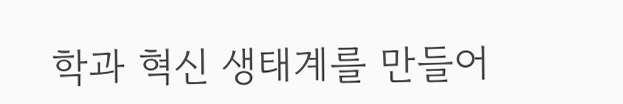학과 혁신 생태계를 만들어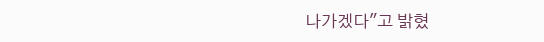나가겠다"고 밝혔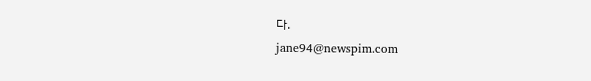다.
jane94@newspim.com